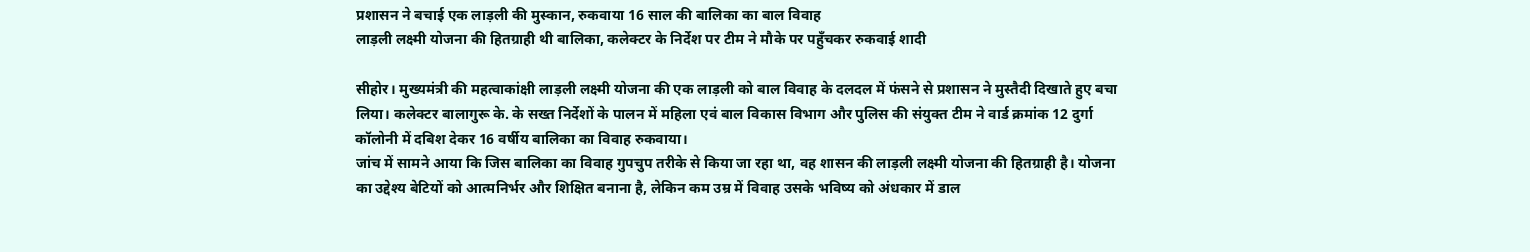प्रशासन ने बचाई एक लाड़ली की मुस्कान, रुकवाया 16 साल की बालिका का बाल विवाह
लाड़ली लक्ष्मी योजना की हितग्राही थी बालिका, कलेक्टर के निर्देश पर टीम ने मौके पर पहुँचकर रुकवाई शादी

सीहोर। मुख्यमंत्री की महत्वाकांक्षी लाड़ली लक्ष्मी योजना की एक लाड़ली को बाल विवाह के दलदल में फंसने से प्रशासन ने मुस्तैदी दिखाते हुए बचा लिया। कलेक्टर बालागुरू के. के सख्त निर्देशों के पालन में महिला एवं बाल विकास विभाग और पुलिस की संयुक्त टीम ने वार्ड क्रमांक 12 दुर्गा कॉलोनी में दबिश देकर 16 वर्षीय बालिका का विवाह रुकवाया।
जांच में सामने आया कि जिस बालिका का विवाह गुपचुप तरीके से किया जा रहा था, वह शासन की लाड़ली लक्ष्मी योजना की हितग्राही है। योजना का उद्देश्य बेटियों को आत्मनिर्भर और शिक्षित बनाना है, लेकिन कम उम्र में विवाह उसके भविष्य को अंधकार में डाल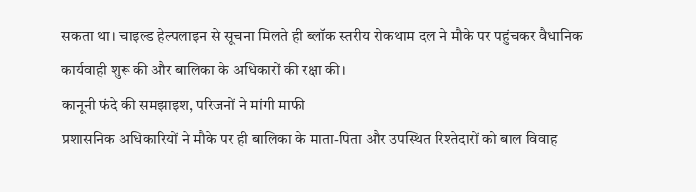सकता था। चाइल्ड हेल्पलाइन से सूचना मिलते ही ब्लॉक स्तरीय रोकथाम दल ने मौके पर पहुंचकर वैधानिक कार्यवाही शुरू की और बालिका के अधिकारों की रक्षा की।
कानूनी फंदे की समझाइश, परिजनों ने मांगी माफी
प्रशासनिक अधिकारियों ने मौके पर ही बालिका के माता-पिता और उपस्थित रिश्तेदारों को बाल विवाह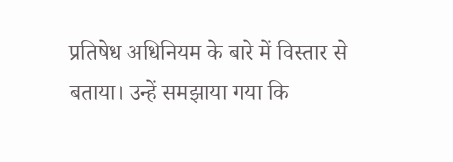प्रतिषेध अधिनियम के बारे में विस्तार से बताया। उन्हें समझाया गया कि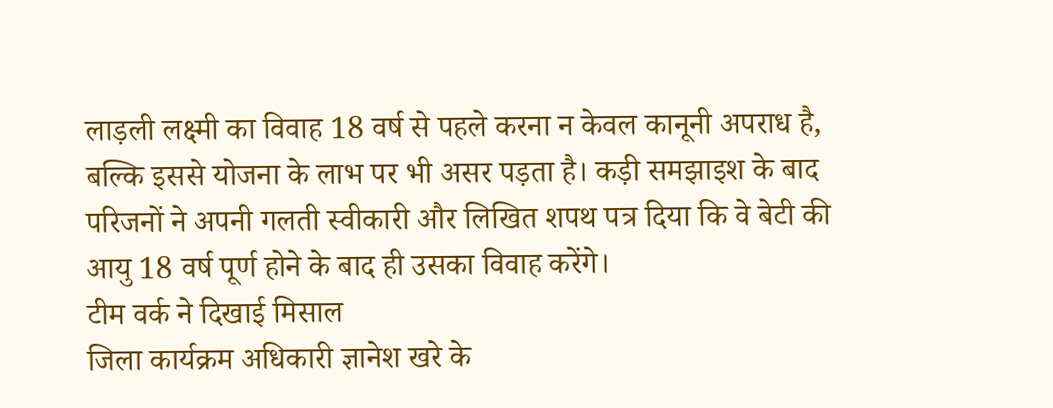लाड़ली लक्ष्मी का विवाह 18 वर्ष से पहले करना न केवल कानूनी अपराध है, बल्कि इससे योजना के लाभ पर भी असर पड़ता है। कड़ी समझाइश के बाद परिजनों ने अपनी गलती स्वीकारी और लिखित शपथ पत्र दिया कि वे बेटी की आयु 18 वर्ष पूर्ण होने के बाद ही उसका विवाह करेंगे।
टीम वर्क ने दिखाई मिसाल
जिला कार्यक्रम अधिकारी ज्ञानेश खरे के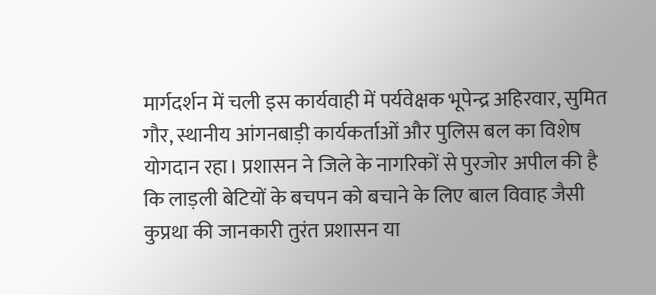मार्गदर्शन में चली इस कार्यवाही में पर्यवेक्षक भूपेन्द्र अहिरवार, सुमित गौर, स्थानीय आंगनबाड़ी कार्यकर्ताओं और पुलिस बल का विशेष योगदान रहा। प्रशासन ने जिले के नागरिकों से पुरजोर अपील की है कि लाड़ली बेटियों के बचपन को बचाने के लिए बाल विवाह जैसी कुप्रथा की जानकारी तुरंत प्रशासन या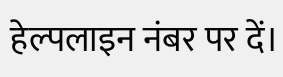हेल्पलाइन नंबर पर दें।